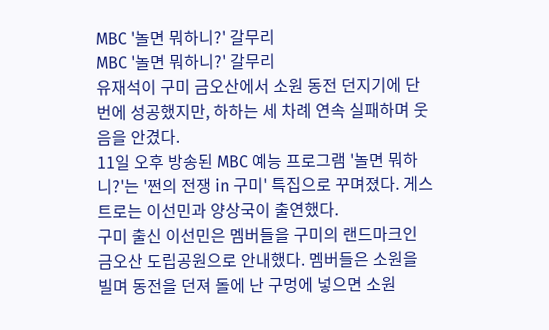MBC '놀면 뭐하니?' 갈무리
MBC '놀면 뭐하니?' 갈무리
유재석이 구미 금오산에서 소원 동전 던지기에 단번에 성공했지만, 하하는 세 차례 연속 실패하며 웃음을 안겼다.
11일 오후 방송된 MBC 예능 프로그램 '놀면 뭐하니?'는 '쩐의 전쟁 in 구미' 특집으로 꾸며졌다. 게스트로는 이선민과 양상국이 출연했다.
구미 출신 이선민은 멤버들을 구미의 랜드마크인 금오산 도립공원으로 안내했다. 멤버들은 소원을 빌며 동전을 던져 돌에 난 구멍에 넣으면 소원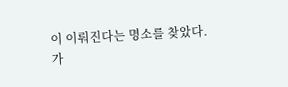이 이뤄진다는 명소를 찾았다.
가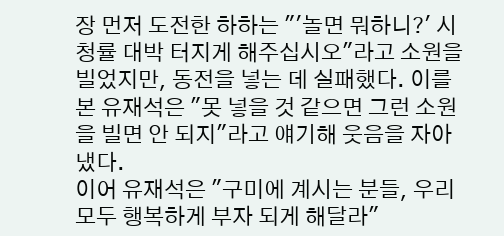장 먼저 도전한 하하는 "'놀면 뭐하니?' 시청률 대박 터지게 해주십시오"라고 소원을 빌었지만, 동전을 넣는 데 실패했다. 이를 본 유재석은 "못 넣을 것 같으면 그런 소원을 빌면 안 되지"라고 얘기해 웃음을 자아냈다.
이어 유재석은 "구미에 계시는 분들, 우리 모두 행복하게 부자 되게 해달라"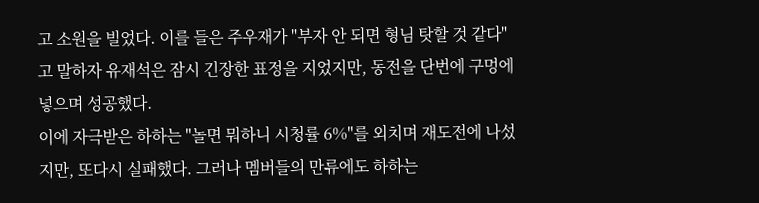고 소원을 빌었다. 이를 들은 주우재가 "부자 안 되면 형님 탓할 것 같다"고 말하자 유재석은 잠시 긴장한 표정을 지었지만, 동전을 단번에 구멍에 넣으며 성공했다.
이에 자극받은 하하는 "놀면 뭐하니 시청률 6%"를 외치며 재도전에 나섰지만, 또다시 실패했다. 그러나 멤버들의 만류에도 하하는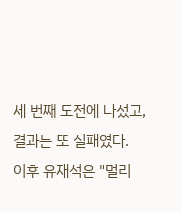세 번째 도전에 나섰고, 결과는 또 실패였다.
이후 유재석은 "멀리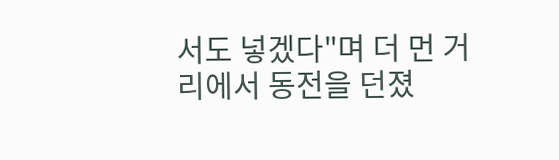서도 넣겠다"며 더 먼 거리에서 동전을 던졌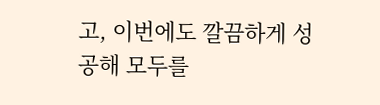고, 이번에도 깔끔하게 성공해 모두를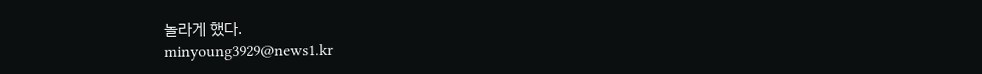놀라게 했다.
minyoung3929@news1.kr